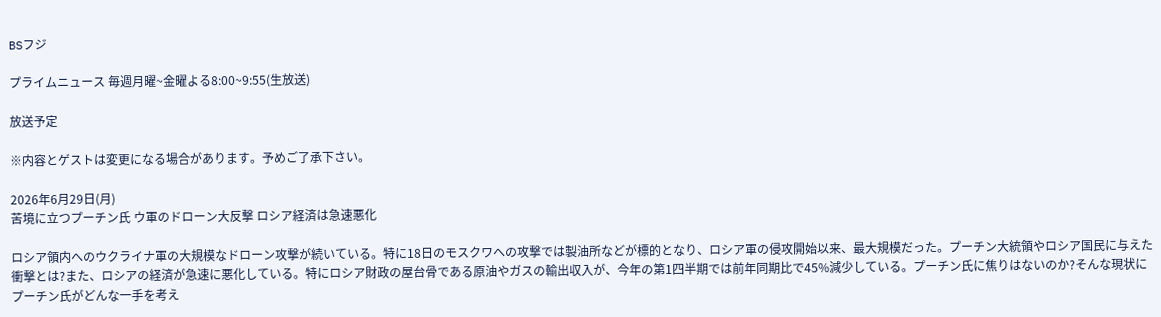BSフジ

プライムニュース 毎週月曜~金曜よる8:00~9:55(生放送)

放送予定

※内容とゲストは変更になる場合があります。予めご了承下さい。

2026年6月29日(月)
苦境に立つプーチン氏 ウ軍のドローン大反撃 ロシア経済は急速悪化

ロシア領内へのウクライナ軍の大規模なドローン攻撃が続いている。特に18日のモスクワへの攻撃では製油所などが標的となり、ロシア軍の侵攻開始以来、最大規模だった。プーチン大統領やロシア国民に与えた衝撃とは?また、ロシアの経済が急速に悪化している。特にロシア財政の屋台骨である原油やガスの輸出収入が、今年の第1四半期では前年同期比で45%減少している。プーチン氏に焦りはないのか?そんな現状にプーチン氏がどんな一手を考え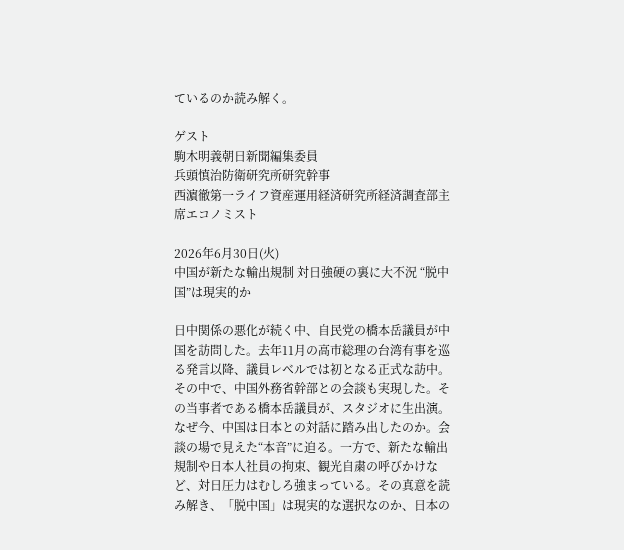ているのか読み解く。

ゲスト
駒木明義朝日新聞編集委員
兵頭慎治防衛研究所研究幹事
西濵徹第一ライフ資産運用経済研究所経済調査部主席エコノミスト

2026年6月30日(火)
中国が新たな輸出規制 対日強硬の裏に大不況 “脱中国”は現実的か

日中関係の悪化が続く中、自民党の橋本岳議員が中国を訪問した。去年11月の高市総理の台湾有事を巡る発言以降、議員レベルでは初となる正式な訪中。その中で、中国外務省幹部との会談も実現した。その当事者である橋本岳議員が、スタジオに生出演。なぜ今、中国は日本との対話に踏み出したのか。会談の場で見えた“本音”に迫る。一方で、新たな輸出規制や日本人社員の拘束、観光自粛の呼びかけなど、対日圧力はむしろ強まっている。その真意を読み解き、「脱中国」は現実的な選択なのか、日本の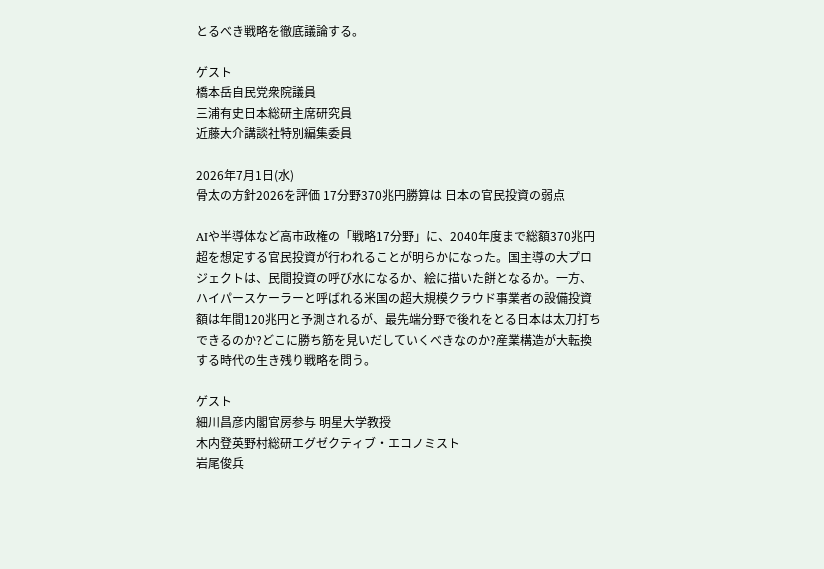とるべき戦略を徹底議論する。

ゲスト
橋本岳自民党衆院議員
三浦有史日本総研主席研究員
近藤大介講談社特別編集委員

2026年7月1日(水)
骨太の方針2026を評価 17分野370兆円勝算は 日本の官民投資の弱点

AIや半導体など高市政権の「戦略17分野」に、2040年度まで総額370兆円超を想定する官民投資が行われることが明らかになった。国主導の大プロジェクトは、民間投資の呼び水になるか、絵に描いた餅となるか。一方、ハイパースケーラーと呼ばれる米国の超大規模クラウド事業者の設備投資額は年間120兆円と予測されるが、最先端分野で後れをとる日本は太刀打ちできるのか?どこに勝ち筋を見いだしていくべきなのか?産業構造が大転換する時代の生き残り戦略を問う。

ゲスト
細川昌彦内閣官房参与 明星大学教授
木内登英野村総研エグゼクティブ・エコノミスト
岩尾俊兵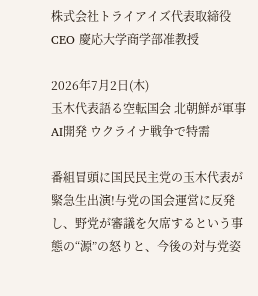株式会社トライアイズ代表取締役CEO 慶応大学商学部准教授

2026年7月2日(木)
玉木代表語る空転国会 北朝鮮が軍事AI開発 ウクライナ戦争で特需

番組冒頭に国民民主党の玉木代表が緊急生出演!与党の国会運営に反発し、野党が審議を欠席するという事態の“源”の怒りと、今後の対与党姿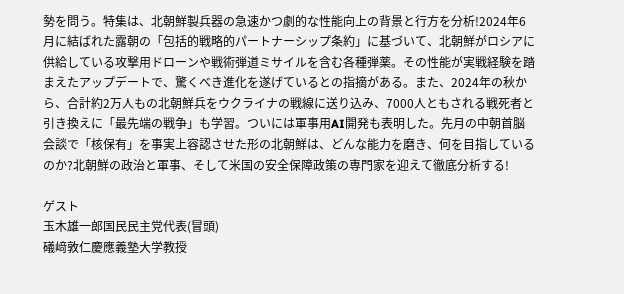勢を問う。特集は、北朝鮮製兵器の急速かつ劇的な性能向上の背景と行方を分析!2024年6月に結ばれた露朝の「包括的戦略的パートナーシップ条約」に基づいて、北朝鮮がロシアに供給している攻撃用ドローンや戦術弾道ミサイルを含む各種弾薬。その性能が実戦経験を踏まえたアップデートで、驚くべき進化を遂げているとの指摘がある。また、2024年の秋から、合計約2万人もの北朝鮮兵をウクライナの戦線に送り込み、7000人ともされる戦死者と引き換えに「最先端の戦争」も学習。ついには軍事用AI開発も表明した。先月の中朝首脳会談で「核保有」を事実上容認させた形の北朝鮮は、どんな能力を磨き、何を目指しているのか?北朝鮮の政治と軍事、そして米国の安全保障政策の専門家を迎えて徹底分析する!

ゲスト
玉木雄一郎国民民主党代表(冒頭)
礒﨑敦仁慶應義塾大学教授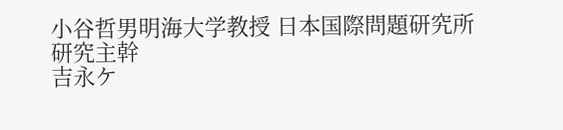小谷哲男明海大学教授 日本国際問題研究所研究主幹
吉永ケ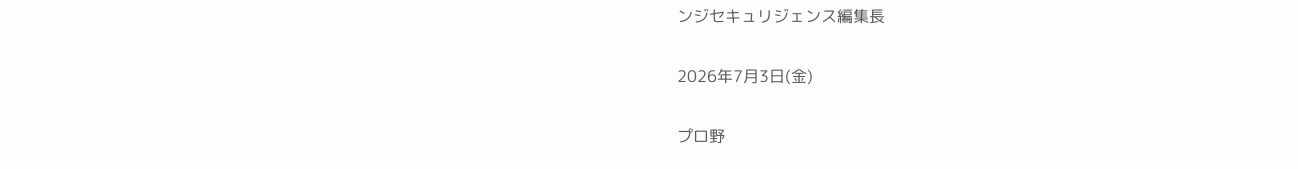ンジセキュリジェンス編集長

2026年7月3日(金)

プロ野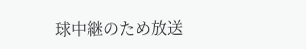球中継のため放送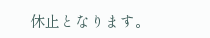休止となります。